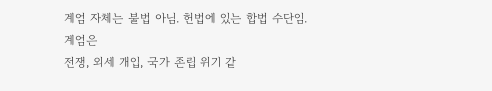계엄 자체는 불법 아님. 헌법에 있는 합법 수단임.
계엄은
전쟁, 외세 개입, 국가 존립 위기 같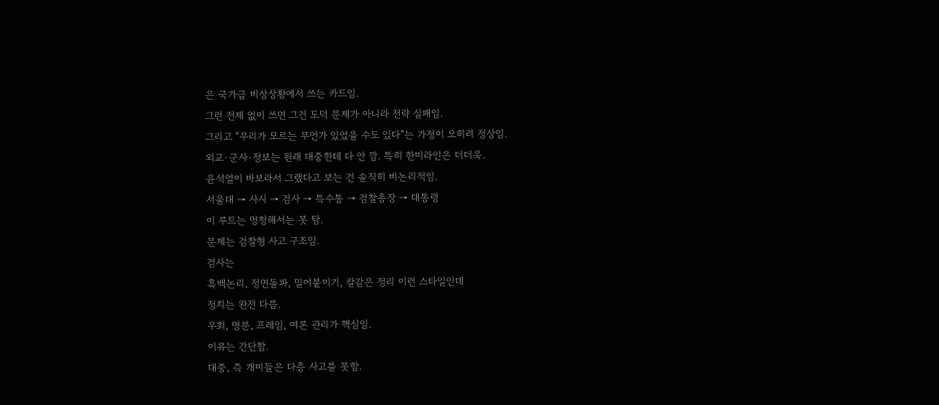은 국가급 비상상황에서 쓰는 카드임.
그런 전제 없이 쓰면 그건 도덕 문제가 아니라 전략 실패임.
그리고 “우리가 모르는 무언가 있었을 수도 있다”는 가정이 오히려 정상임.
외교·군사·정보는 원래 대중한테 다 안 깜. 특히 한미라인은 더더욱.
윤석열이 바보라서 그랬다고 보는 건 솔직히 비논리적임.
서울대 → 사시 → 검사 → 특수통 → 검찰총장 → 대통령
이 루트는 멍청해서는 못 탐.
문제는 검찰형 사고 구조임.
검사는
흑백논리, 정면돌파, 밀어붙이기, 칼같은 정리 이런 스타일인데
정치는 완전 다름.
우회, 명분, 프레임, 여론 관리가 핵심임.
이유는 간단함.
대중, 즉 개미들은 다층 사고를 못함.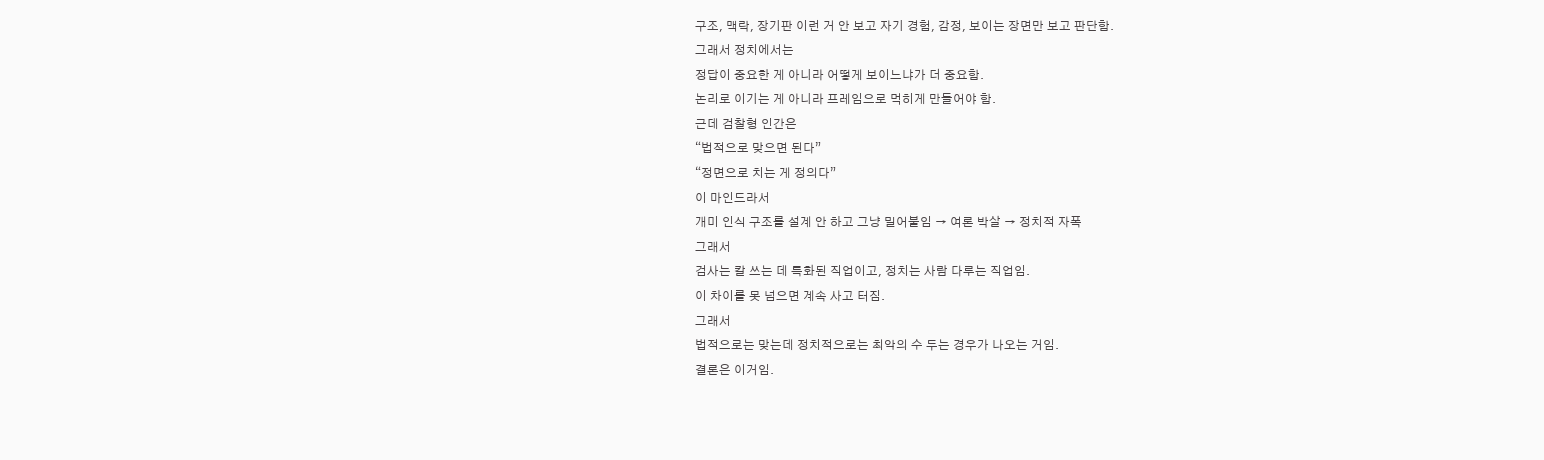구조, 맥락, 장기판 이런 거 안 보고 자기 경험, 감정, 보이는 장면만 보고 판단함.
그래서 정치에서는
정답이 중요한 게 아니라 어떻게 보이느냐가 더 중요함.
논리로 이기는 게 아니라 프레임으로 먹히게 만들어야 함.
근데 검찰형 인간은
“법적으로 맞으면 된다”
“정면으로 치는 게 정의다”
이 마인드라서
개미 인식 구조를 설계 안 하고 그냥 밀어붙임 → 여론 박살 → 정치적 자폭
그래서
검사는 칼 쓰는 데 특화된 직업이고, 정치는 사람 다루는 직업임.
이 차이를 못 넘으면 계속 사고 터짐.
그래서
법적으로는 맞는데 정치적으로는 최악의 수 두는 경우가 나오는 거임.
결론은 이거임.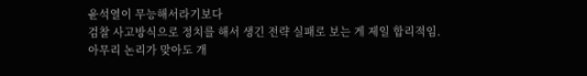윤석열이 무능해서라기보다
검찰 사고방식으로 정치를 해서 생긴 전략 실패로 보는 게 제일 합리적임.
아무리 논리가 맞아도 개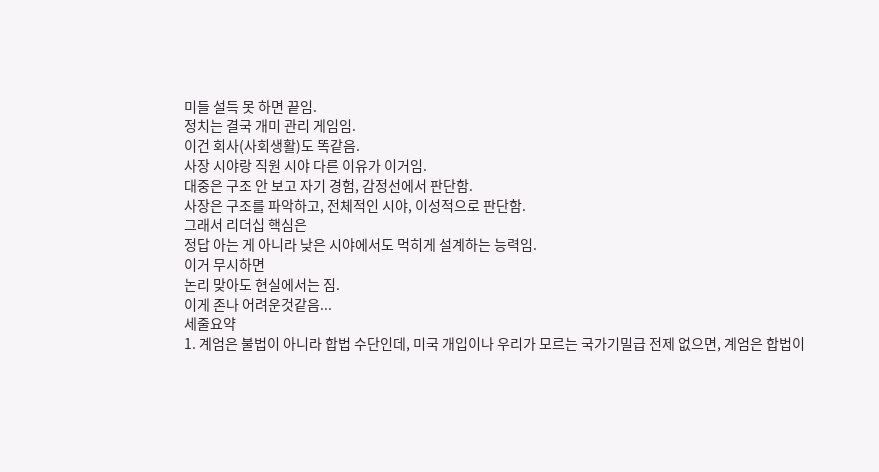미들 설득 못 하면 끝임.
정치는 결국 개미 관리 게임임.
이건 회사(사회생활)도 똑같음.
사장 시야랑 직원 시야 다른 이유가 이거임.
대중은 구조 안 보고 자기 경험, 감정선에서 판단함.
사장은 구조를 파악하고, 전체적인 시야, 이성적으로 판단함.
그래서 리더십 핵심은
정답 아는 게 아니라 낮은 시야에서도 먹히게 설계하는 능력임.
이거 무시하면
논리 맞아도 현실에서는 짐.
이게 존나 어려운것같음...
세줄요약
1. 계엄은 불법이 아니라 합법 수단인데, 미국 개입이나 우리가 모르는 국가기밀급 전제 없으면, 계엄은 합법이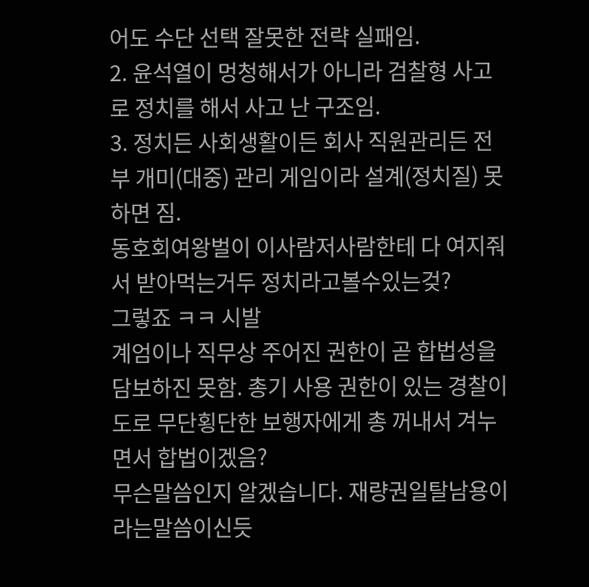어도 수단 선택 잘못한 전략 실패임.
2. 윤석열이 멍청해서가 아니라 검찰형 사고로 정치를 해서 사고 난 구조임.
3. 정치든 사회생활이든 회사 직원관리든 전부 개미(대중) 관리 게임이라 설계(정치질) 못 하면 짐.
동호회여왕벌이 이사람저사람한테 다 여지줘서 받아먹는거두 정치라고볼수있는겆?
그렇죠 ㅋㅋ 시발
계엄이나 직무상 주어진 권한이 곧 합법성을 담보하진 못함. 총기 사용 권한이 있는 경찰이 도로 무단횡단한 보행자에게 총 꺼내서 겨누면서 합법이겠음?
무슨말씀인지 알겠습니다. 재량권일탈남용이라는말씀이신듯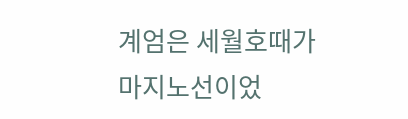계엄은 세월호때가 마지노선이었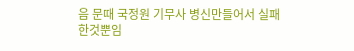음 문때 국정원 기무사 병신만들어서 실패한것뿐임